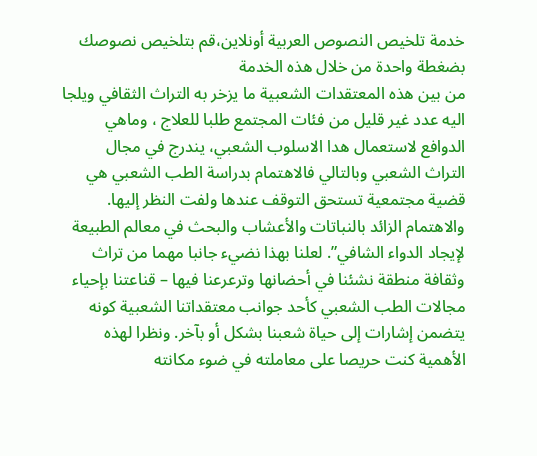خدمة تلخيص النصوص العربية أونلاين،قم بتلخيص نصوصك بضغطة واحدة من خلال هذه الخدمة
من بين هذه المعتقدات الشعبية ما يزخر به التراث الثقافي ويلجا اليه عدد غير قليل من فئات المجتمع طلبا للعلاج ، وماهي الدوافع لاستعمال هدا الاسلوب الشعبي، يندرج في مجال التراث الشعبي وبالتالي فالاهتمام بدراسة الطب الشعبي هي قضية مجتمعية تستحق التوقف عندها ولفت النظر إليها. والاهتمام الزائد بالنباتات والأعشاب والبحث في معالم الطبيعة لإيجاد الدواء الشافي”. لعلنا بهذا نضيء جانبا مهما من تراث وثقافة منطقة نشئنا في أحضانها وترعرعنا فيها – قناعتنا بإحياء مجالات الطب الشعبي كأحد جوانب معتقداتنا الشعبية كونه يتضمن إشارات إلى حياة شعبنا بشكل أو بآخر. ونظرا لهذه الأهمية كنت حريصا على معاملته في ضوء مكانته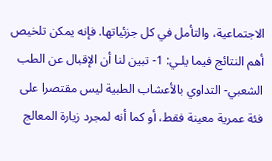الاجتماعية، والتأمل في كل جزئياتها. فإنه يمكن تلخيص أهم النتائج فيما يلـي: 1- تبين لنا أن الإقبال عن الطب الشعبي- التداوي بالأعشاب الطبية ليس مقتصرا على فئة عمرية معينة فقط، أو كما أنه لمجرد زيارة المعالج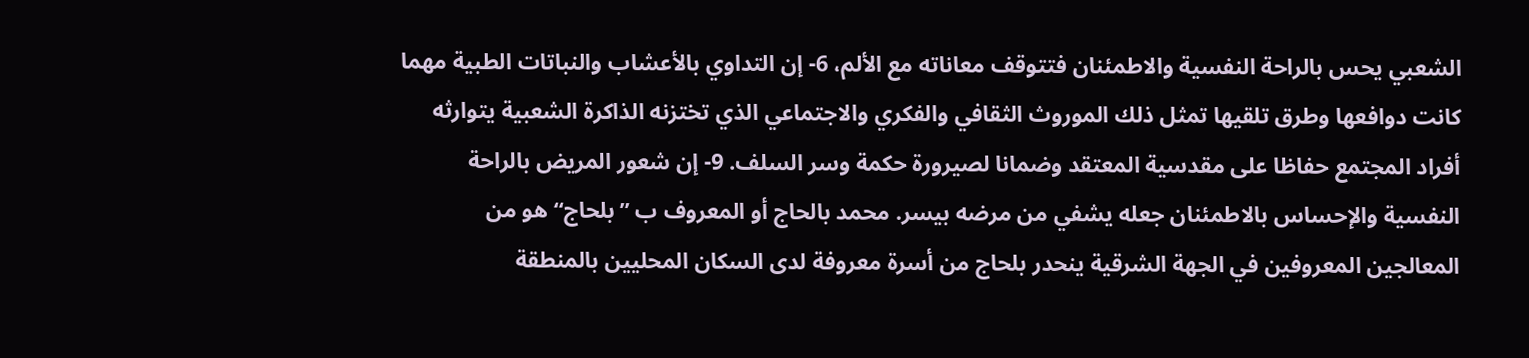الشعبي يحس بالراحة النفسية والاطمئنان فتتوقف معاناته مع الألم، 6- إن التداوي بالأعشاب والنباتات الطبية مهما كانت دوافعها وطرق تلقيها تمثل ذلك الموروث الثقافي والفكري والاجتماعي الذي تختزنه الذاكرة الشعبية يتوارثه أفراد المجتمع حفاظا على مقدسية المعتقد وضمانا لصيرورة حكمة وسر السلف. 9- إن شعور المريض بالراحة النفسية والإحساس بالاطمئنان جعله يشفي من مرضه بيسر. محمد بالحاج أو المعروف ب ”بلحاج“ هو من المعالجين المعروفين في الجهة الشرقية ينحدر بلحاج من أسرة معروفة لدى السكان المحليين بالمنطقة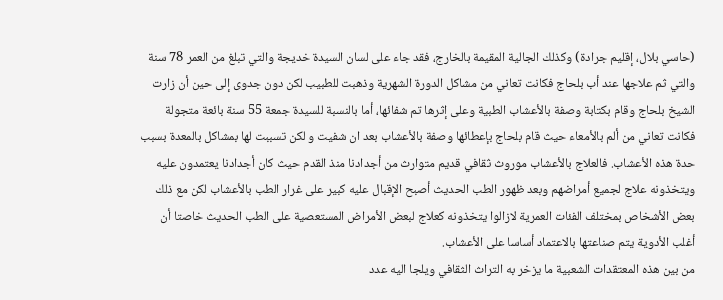(حاسي بلال، إقليم جرادة) وكذلك الجالية المقيمة بالخارج، فقد جاء على لسان السيدة خديجة والتي تبلغ من العمر 78 سنة والتي ثم علاجها عند أب بلحاج فكانت تعاني من مشاكل الدورة الشهرية وذهبت للطبيب لكن دون جدوى إلى حين أن زارت الشيخ بلحاج وقام بكتابة وصفة بالأعشاب الطبية وعلى إثرها تم شفائها، أما بالنسبة للسيدة جمعة 55 سنة بائعة متجولة فكانت تعاني من ألم بالأمعاء حيث قام بلحاج بإعطائها وصفة بالأعشاب بعد ان شفيت و لكن تسببت لها بمشاكل بالمعدة بسبب حدة هذه الأعشاب. فالعلاج بالأعشاب موروث ثقافي قديم متوارث من أجدادنا منذ القدم حيث كان أجدادنا يعتمدون عليه ويتخذونه علاج لجميع أمراضهم وبعد ظهور الطب الحديث أصبح الإقبال عليه كبير على غرار الطب بالأعشاب لكن مع ذلك بعض الأشخاص بمختلف الفئات العمرية لازالوا يتخذونه كعلاج لبعض الأمراض المستعصية على الطب الحديث خاصتا أن أغلب الأدوية يتم صناعتها بالاعتماد أساسا على الأعشاب.
من بين هذه المعتقدات الشعبية ما يزخر به التراث الثقافي ويلجا اليه عدد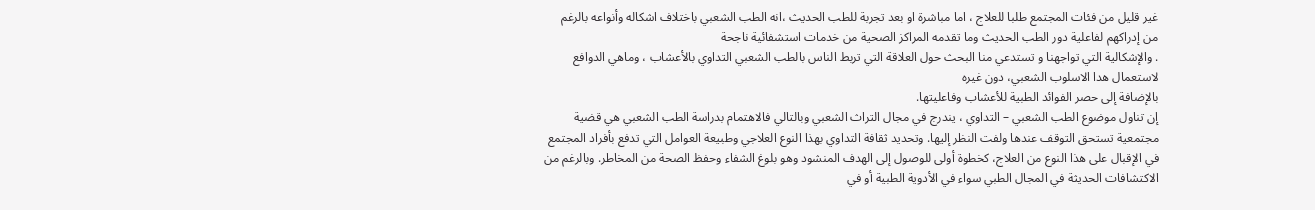غير قليل من فئات المجتمع طلبا للعلاج ، اما مباشرة او بعد تجربة للطب الحديث ،انه الطب الشعبي باختلاف اشكاله وأنواعه بالرغم من إدراكهم لفاعلية دور الطب الحديث وما تقدمه المراكز الصحية من خدمات استشفائية ناجحة
. والإشكالية التي تواجهنا و تستدعي منا البحث حول العلاقة التي تربط الناس بالطب الشعبي التداوي بالأعشاب ، وماهي الدوافع لاستعمال هدا الاسلوب الشعبي، دون غيره
بالإضافة إلى حصر الفوائد الطبية للأعشاب وفاعليتها.
إن تناول موضوع الطب الشعبي – التداوي ، يندرج في مجال التراث الشعبي وبالتالي فالاهتمام بدراسة الطب الشعبي هي قضية مجتمعية تستحق التوقف عندها ولفت النظر إليها. وتحديد ثقافة التداوي بهذا النوع العلاجي وطبيعة العوامل التي تدفع بأفراد المجتمع في الإقبال على هذا النوع من العلاج، كخطوة أولى للوصول إلى الهدف المنشود وهو بلوغ الشفاء وحفظ الصحة من المخاطر. وبالرغم من الاكتشافات الحديثة في المجال الطبي سواء في الأدوية الطبية أو في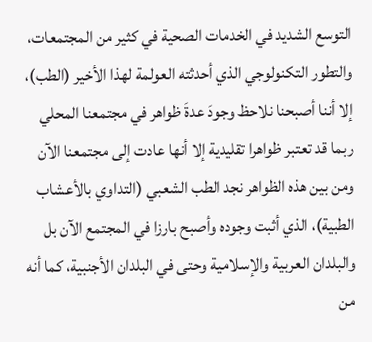التوسع الشديد في الخدمات الصحية في كثير من المجتمعات، والتطور التكنولوجي الذي أحدثته العولمة لهذا الأخير (الطب)، إلا أننا أصبحنا نلاحظ وجودَ عدةَ ظواهر في مجتمعنا المحلي ربما قد تعتبر ظواهرا تقليدية إلا أنها عادت إلى مجتمعنا الآن ومن بين هذه الظواهر نجد الطب الشعبي (التداوي بالأعشاب الطبية)، الذي أثبت وجوده وأصبح بارزا في المجتمع الآن بل والبلدان العربية والإسلامية وحتى في البلدان الأجنبية، كما أنه من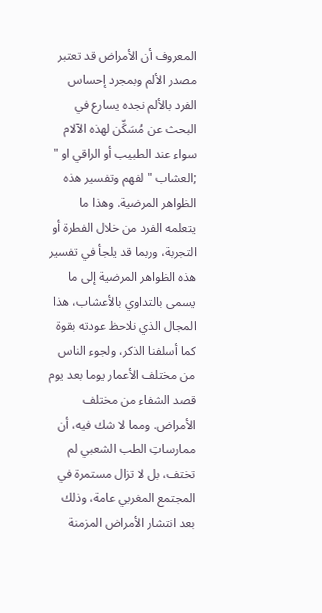المعروف أن الأمراض قد تعتبر مصدر الألم وبمجرد إحساس الفرد بالألم نجده يسارع في البحث عن مُسَكِّن لهذه الآلام سواء عند الطبيب أو الراقي او " ;العشاب " لفهم وتفسير هذه الظواهر المرضية. وهذا ما يتعلمه الفرد من خلال الفطرة أو التجربة، وربما قد يلجأ في تفسير هذه الظواهر المرضية إلى ما يسمى بالتداوي بالأعشاب، هذا المجال الذي نلاحظ عودته بقوة كما أسلفنا الذكر، ولجوء الناس من مختلف الأعمار يوما بعد يوم قصد الشفاء من مختلف الأمراض. ومما لا شك فيه، أن ممارساتِ الطب الشعبي لم تختف، بل لا تزال مستمرة في المجتمع المغربي عامة، وذلك بعد انتشار الأمراض المزمنة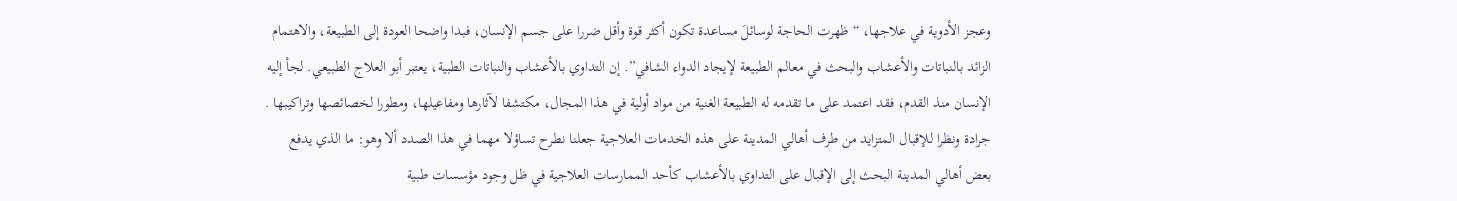وعجز الأدوية في علاجها، “ظهرت الحاجة لوسائلَ مساعدة تكون أكثر قوة وأقل ضررا على جسم الإنسان، فبدا واضحا العودة إلى الطبيعة، والاهتمام الزائد بالنباتات والأعشاب والبحث في معالم الطبيعة لإيجاد الدواء الشافي”. إن التداوي بالأعشاب والنباتات الطبية، يعتبر أبو العلاج الطبيعي. لجأ إليه الإنسان منذ القدم، فقد اعتمد على ما تقدمه له الطبيعة الغنية من مواد أولية في هذا المجال، مكتشفا لآثارها ومفاعيلها، ومطورا لخصائصها وتراكيبها . جرادة ونظرا للإقبال المتزايد من طرف أهالي المدينة على هذه الخدمات العلاجية جعلنا نطرح تساؤلا مهما في هذا الصدد ألا وهو: ما الذي يدفع بعض أهالي المدينة البحث إلى الإقبال على التداوي بالأعشاب كأحد الممارسات العلاجية في ظل وجود مؤسسات طبية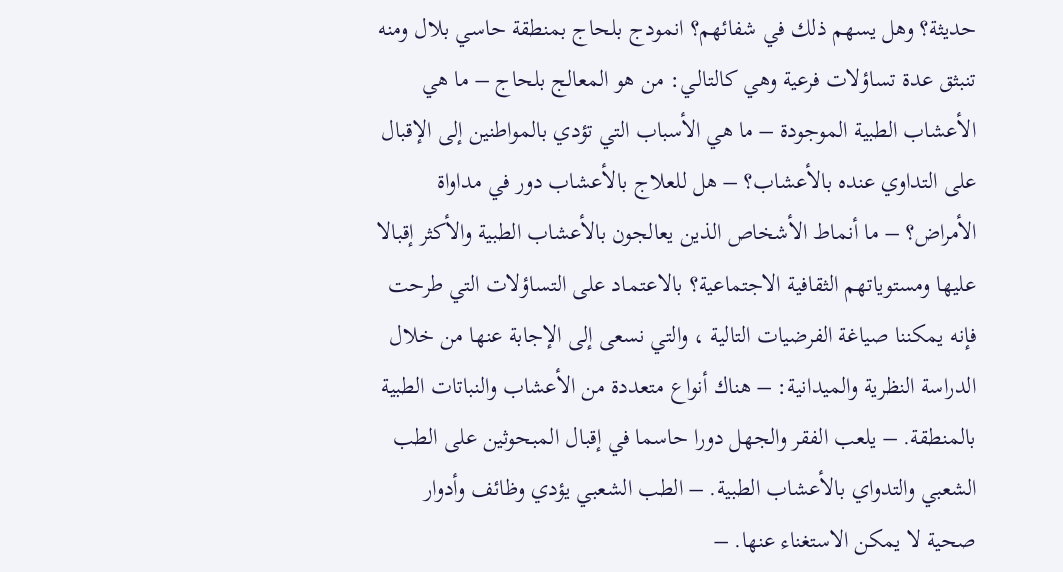حديثة؟ وهل يسهم ذلك في شفائهم؟ انمودج بلحاج بمنطقة حاسي بلال ومنه تنبثق عدة تساؤلات فرعية وهي كالتالـي: من هو المعالج بلحاج – ما هي الأعشاب الطبية الموجودة – ما هي الأسباب التي تؤدي بالمواطنين إلى الإقبال على التداوي عنده بالأعشاب؟ – هل للعلاج بالأعشاب دور في مداواة الأمراض؟ – ما أنماط الأشخاص الذين يعالجون بالأعشاب الطبية والأكثر إقبالا عليها ومستوياتهم الثقافية الاجتماعية؟ بالاعتمـاد على التساؤلات التي طرحت فإنه يمكننا صياغة الفرضيات التالية ، والتي نسعى إلى الإجابة عنها من خلال الدراسة النظرية والميدانية: – هناك أنواع متعددة من الأعشاب والنباتات الطبية بالمنطقة. – يلعب الفقر والجهل دورا حاسما في إقبال المبحوثين على الطب الشعبي والتدواي بالأعشاب الطبية. – الطب الشعبي يؤدي وظائف وأدوار صحية لا يمكن الاستغناء عنها. –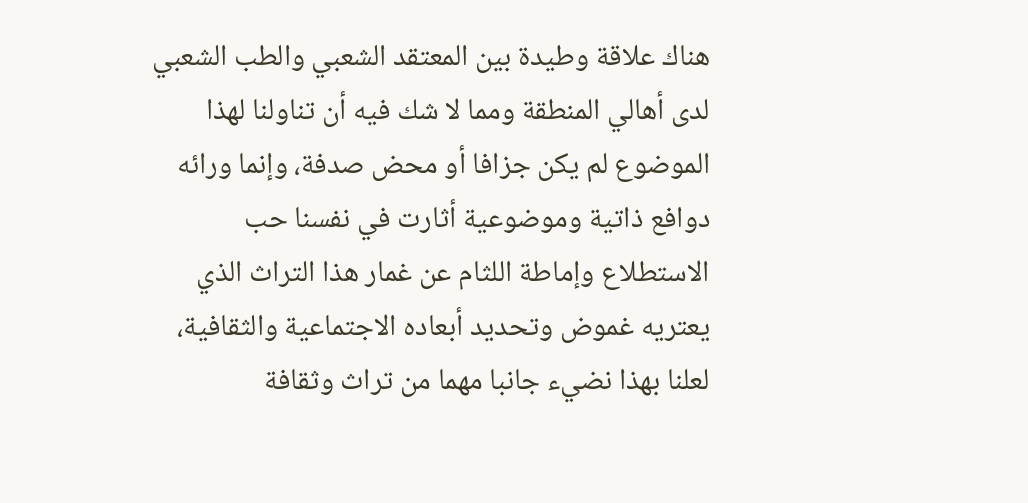هناك علاقة وطيدة بين المعتقد الشعبي والطب الشعبي لدى أهالي المنطقة ومما لا شك فيه أن تناولنا لهذا الموضوع لم يكن جزافا أو محض صدفة، وإنما ورائه دوافع ذاتية وموضوعية أثارت في نفسنا حب الاستطلاع وإماطة اللثام عن غمار هذا التراث الذي يعتريه غموض وتحديد أبعاده الاجتماعية والثقافية، لعلنا بهذا نضيء جانبا مهما من تراث وثقافة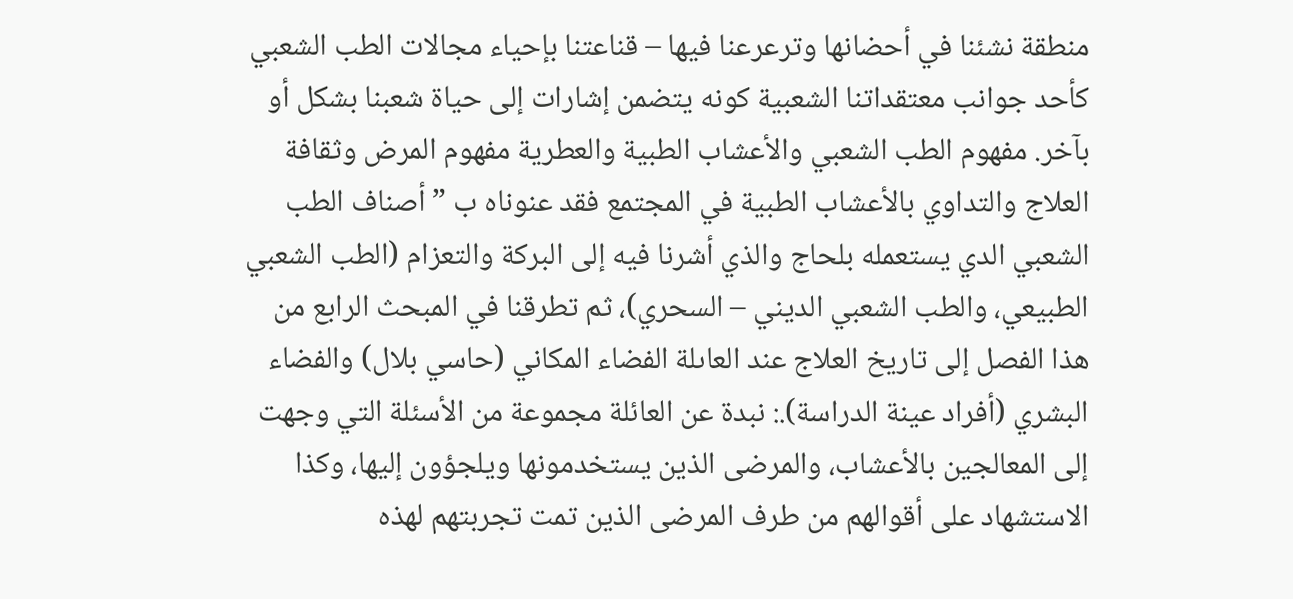منطقة نشئنا في أحضانها وترعرعنا فيها – قناعتنا بإحياء مجالات الطب الشعبي كأحد جوانب معتقداتنا الشعبية كونه يتضمن إشارات إلى حياة شعبنا بشكل أو بآخر. مفهوم الطب الشعبي والأعشاب الطبية والعطرية مفهوم المرض وثقافة العلاج والتداوي بالأعشاب الطبية في المجتمع فقد عنوناه ب ” أصناف الطب الشعبي الدي يستعمله بلحاج والذي أشرنا فيه إلى البركة والتعزام (الطب الشعبي الطبيعي، والطب الشعبي الديني – السحري)، ثم تطرقنا في المبحث الرابع من هذا الفصل إلى تاريخ العلاج عند العاىلة الفضاء المكاني (حاسي بلال) والفضاء البشري (أفراد عينة الدراسة).: نبدة عن العائلة مجموعة من الأسئلة التي وجهت إلى المعالجين بالأعشاب، والمرضى الذين يستخدمونها ويلجؤون إليها، وكذا الاستشهاد على أقوالهم من طرف المرضى الذين تمت تجربتهم لهذه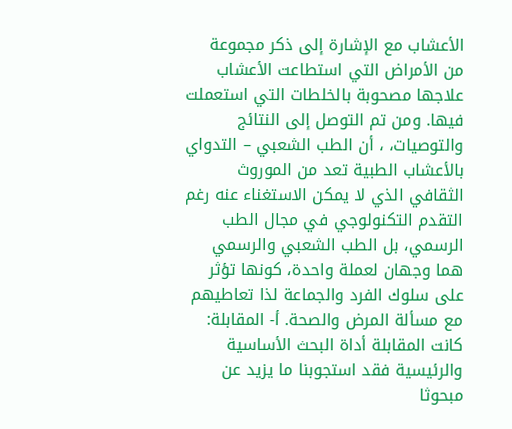الأعشاب مع الإشارة إلى ذكر مجموعة من الأمراض التي استطاعت الأعشاب علاجها مصحوبة بالخلطات التي استعملت فيها. ومن تم التوصل إلى النتائج والتوصيات، ، أن الطب الشعبي – التدواي بالأعشاب الطبية تعد من الموروث الثقافي الذي لا يمكن الاستغناء عنه رغم التقدم التكنولوجي في مجال الطب الرسمي، بل الطب الشعبي والرسمي هما وجهان لعملة واحدة، كونها تؤثر على سلوك الفرد والجماعة لذا تعاطيهم مع مسألة المرض والصحة. أ- المقابلة: كانت المقابلة أداة البحث الأساسية والرئيسية فقد استجوبنا ما يزيد عن مبحوثا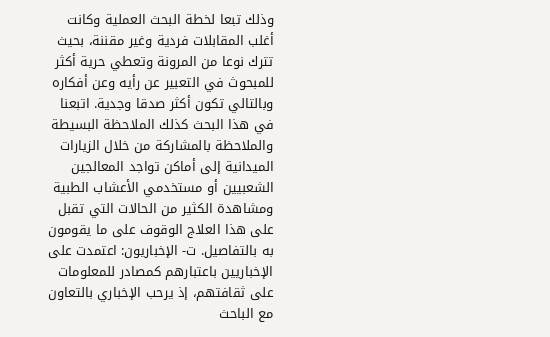وذلك تبعا لخطة البحث العملية وكانت أغلب المقابلات فردية وغير مقننة، بحيث تترك نوعا من المرونة وتعطي حرية أكثر للمبحوث في التعبير عن رأيه وعن أفكاره وبالتالي تكون أكثر صدقا وجدية. اتبعنا في هذا البحث كذلك الملاحظة البسيطة والملاحظة بالمشاركة من خلال الزيارات الميدانية إلى أماكن تواجد المعالجين الشعبيين أو مستخدمي الأعشاب الطبية ومشاهدة الكثير من الحالات التي تقبل على هذا العلاج الوقوف على ما يقومون به بالتفاصيل. ت- الإخباريون: اعتمدت على الإخباريين باعتبارهم كمصادر للمعلومات على ثقافتهم، إذ يرحب الإخباري بالتعاون مع الباحث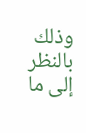وذلك بالنظر إلى ما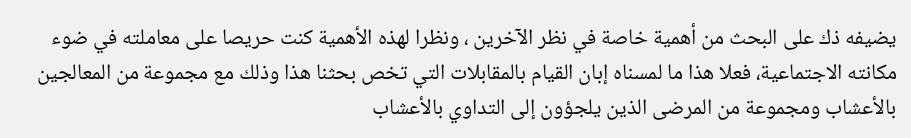يضيفه ذك على البحث من أهمية خاصة في نظر الآخرين ، ونظرا لهذه الأهمية كنت حريصا على معاملته في ضوء مكانته الاجتماعية، فعلا هذا ما لمسناه إبان القيام بالمقابلات التي تخص بحثنا هذا وذلك مع مجموعة من المعالجين بالأعشاب ومجموعة من المرضى الذين يلجؤون إلى التداوي بالأعشاب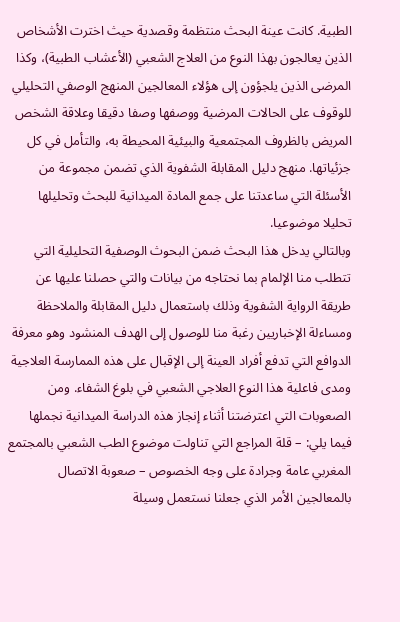الطبية. كانت عينة البحث منتظمة وقصدية حيث اخترت الأشخاص الذين يعالجون بهذا النوع من العلاج الشعبي (الأعشاب الطبية)، وكذا المرضى الذين يلجؤون إلى هؤلاء المعالجين المنهج الوصفي التحليلي للوقوف على الحالات المرضية ووصفها وصفا دقيقا وعلاقة الشخص المريض بالظروف المجتمعية والبيئية المحيطة به، والتأمل في كل جزئياتها. منهج دليل المقابلة الشفوية الذي تضمن مجموعة من الأسئلة التي ساعدتنا على جمع المادة الميدانية للبحث وتحليلها تحليلا موضوعيا.
وبالتالي يدخل هذا البحث ضمن البحوث الوصفية التحليلية التي تتطلب منا الإلمام بما نحتاجه من بيانات والتي حصلنا عليها عن طريقة الرواية الشفوية وذلك باستعمال دليل المقابلة والملاحظة ومساءلة الإخباريين رغبة منا للوصول إلى الهدف المنشود وهو معرفة الدوافع التي تدفع أفراد العينة إلى الإقبال على هذه الممارسة العلاجية ومدى فاعلية هذا النوع العلاجي الشعبي في بلوغ الشفاء. ومن الصعوبات التي اعترضتنا أثناء إنجاز هذه الدراسة الميدانية نجملها فيما يلي: – قلة المراجع التي تناولت موضوع الطب الشعبي بالمجتمع المغربي عامة وجرادة على وجه الخصوص – صعوبة الاتصال بالمعالجين الأمر الذي جعلنا نستعمل وسيلة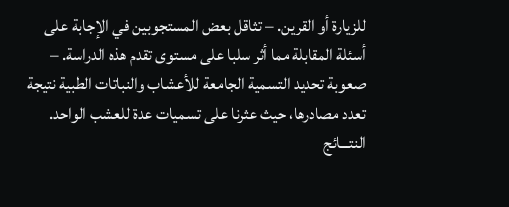للزيارة أو القرين. – تثاقل بعض المستجوبين في الإجابة على أسئلة المقابلة مما أثر سلبا على مستوى تقدم هذه الدراسة. – صعوبة تحديد التسمية الجامعة للأعشاب والنباتات الطبية نتيجة تعدد مصادرها، حيث عثرنا على تسميات عدة للعشب الواحد. النتـــائج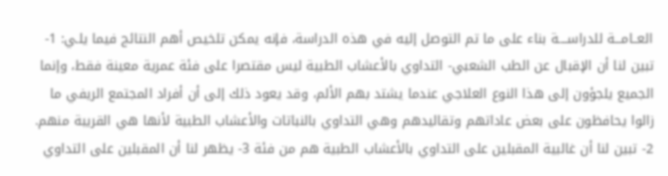العــامـــة للدراســــة بناء على ما تم التوصل إليه في هذه الدراسة، فإنه يمكن تلخيص أهم النتائج فيما يلـي: 1- تبين لنا أن الإقبال عن الطب الشعبي- التداوي بالأعشاب الطبية ليس مقتصرا على فئة عمرية معينة فقط، وإنما الجميع يلجؤون إلى هذا النوع العلاجي عندما يشتد بهم الألم، وقد يعود ذلك إلى أن أفراد المجتمع الريفي ما زالوا يحافظون على بعض عاداتهم وتقاليدهم وهي التداوي بالنباتات والأعشاب الطبية لأنها هي القريبة منهم. 2- تبين لنا أن غالبية المقبلين على التداوي بالأعشاب الطبية هم من فئة 3- يظهر لنا أن المقبلين على التداوي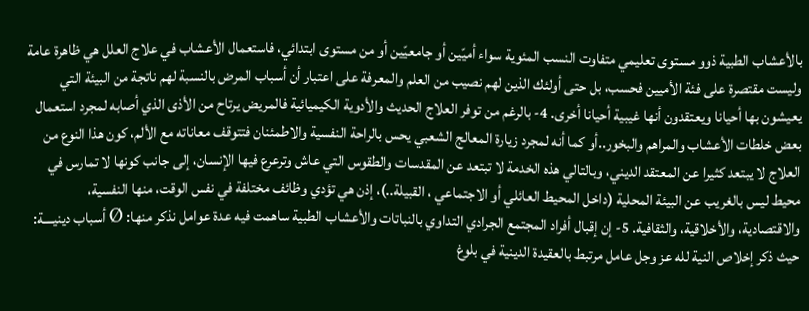بالأعشاب الطبية ذوو مستوى تعليمي متفاوت النسب المئوية سواء أميّين أو جامعيّين أو من مستوى ابتدائي، فاستعمال الأعشاب في علاج العلل هي ظاهرة عامة وليست مقتصرة على فئة الأميين فحسب، بل حتى أولئك الذين لهم نصيب من العلم والمعرفة على اعتبار أن أسباب المرض بالنسبة لهم ناتجة من البيئة التي يعيشون بها أحيانا ويعتقدون أنها غيبية أحيانا أخرى. 4- بالرغم من توفر العلاج الحديث والأدوية الكيميائية فالمريض يرتاح من الأذى الذي أصابه لمجرد استعمال بعض خلطات الأعشاب والمراهم والبخور..أو كما أنه لمجرد زيارة المعالج الشعبي يحس بالراحة النفسية والاطمئنان فتتوقف معاناته مع الألم، كون هذا النوع من العلاج لا يبتعد كثيرا عن المعتقد الديني، وبالتالي هذه الخدمة لا تبتعد عن المقدسات والطقوس التي عاش وترعرع فيها الإنسان، إلى جانب كونها لا تمارس في محيط ليس بالغريب عن البيئة المحلية (داخل المحيط العائلي أو الاجتماعي ، القبيلة..)، إذن هي تؤدي وظائف مختلفة في نفس الوقت، منها النفسية، والاقتصادية، والأخلاقية، والثقافية. 5- إن إقبال أفراد المجتمع الجرادي التداوي بالنباتات والأعشاب الطبية ساهمت فيه عدة عوامل نذكر منها: Ø أسباب دينيــــة: حيث ذكر إخلاص النية لله عز وجل عامل مرتبط بالعقيدة الدينية في بلوغ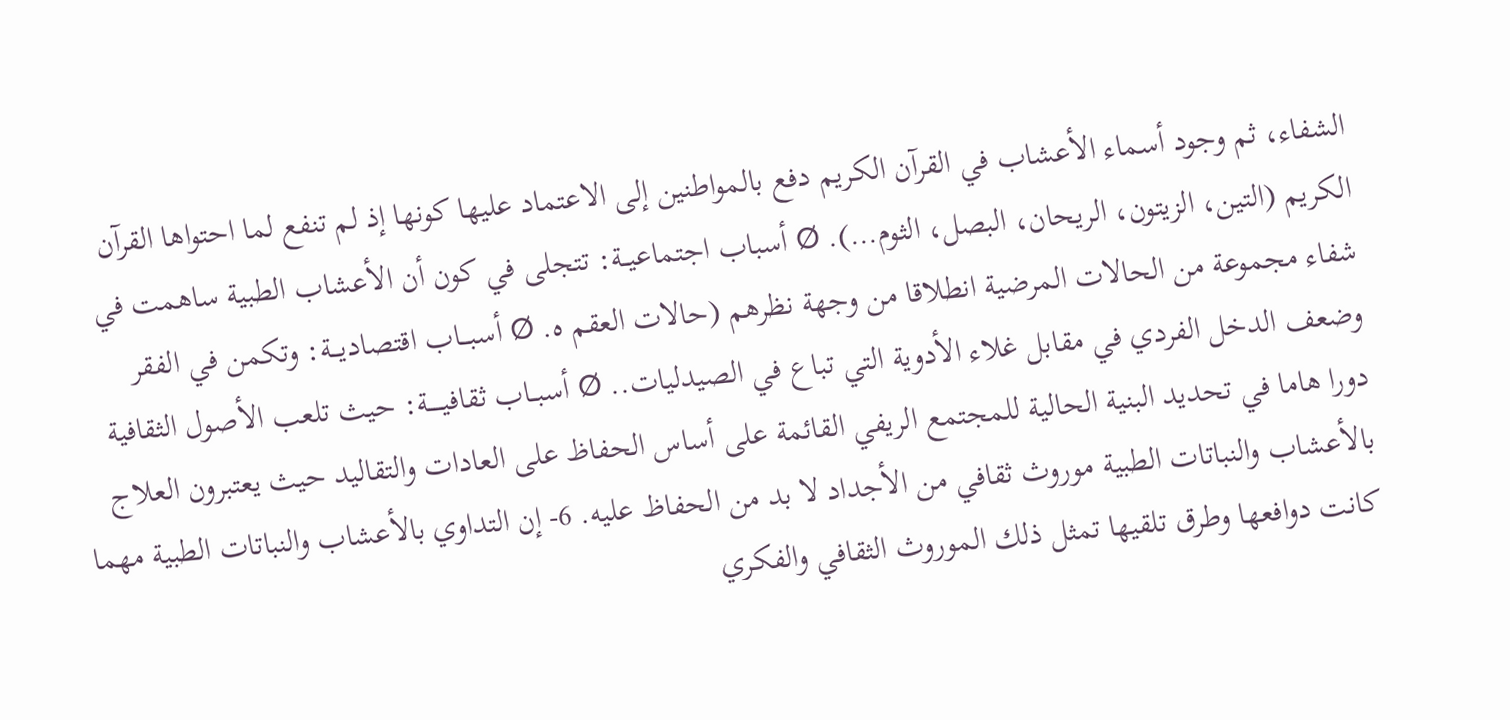الشفاء، ثم وجود أسماء الأعشاب في القرآن الكريم دفع بالمواطنين إلى الاعتماد عليها كونها إذ لم تنفع لما احتواها القرآن الكريم (التين، الزيتون، الريحان، البصل، الثوم…). Ø أسباب اجتماعيــة: تتجلى في كون أن الأعشاب الطبية ساهمت في شفاء مجموعة من الحالات المرضية انطلاقا من وجهة نظرهم (حالات العقم ه. Ø أسبـــاب اقتصاديـــة: وتكمن في الفقر وضعف الدخل الفردي في مقابل غلاء الأدوية التي تباع في الصيدليات.. Ø أسبــاب ثقافيـــــة: حيث تلعب الأصول الثقافية دورا هاما في تحديد البنية الحالية للمجتمع الريفي القائمة على أساس الحفاظ على العادات والتقاليد حيث يعتبرون العلاج بالأعشاب والنباتات الطبية موروث ثقافي من الأجداد لا بد من الحفاظ عليه. 6- إن التداوي بالأعشاب والنباتات الطبية مهما كانت دوافعها وطرق تلقيها تمثل ذلك الموروث الثقافي والفكري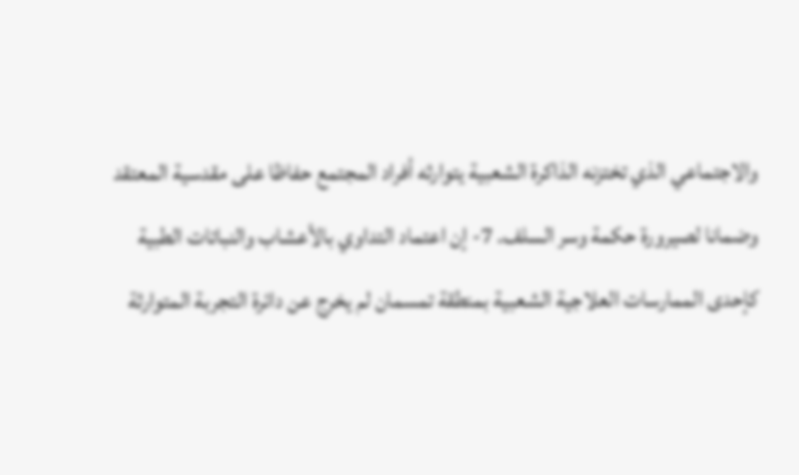والاجتماعي الذي تختزنه الذاكرة الشعبية يتوارثه أفراد المجتمع حفاظا على مقدسية المعتقد وضمانا لصيرورة حكمة وسر السلف. 7- إن اعتماد التداوي بالأعشاب والنباتات الطبية كإحدى الممارسات العلاجية الشعبية بمنطقة تمسمان لم يخرج عن دائرة التجربة المتوارثة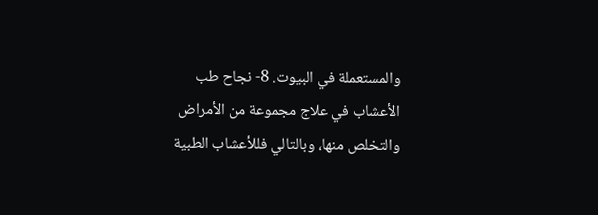والمستعملة في البيوت. 8- نجاح طب الأعشاب في علاج مجموعة من الأمراض والتخلص منها، وبالتالي فللأعشاب الطبية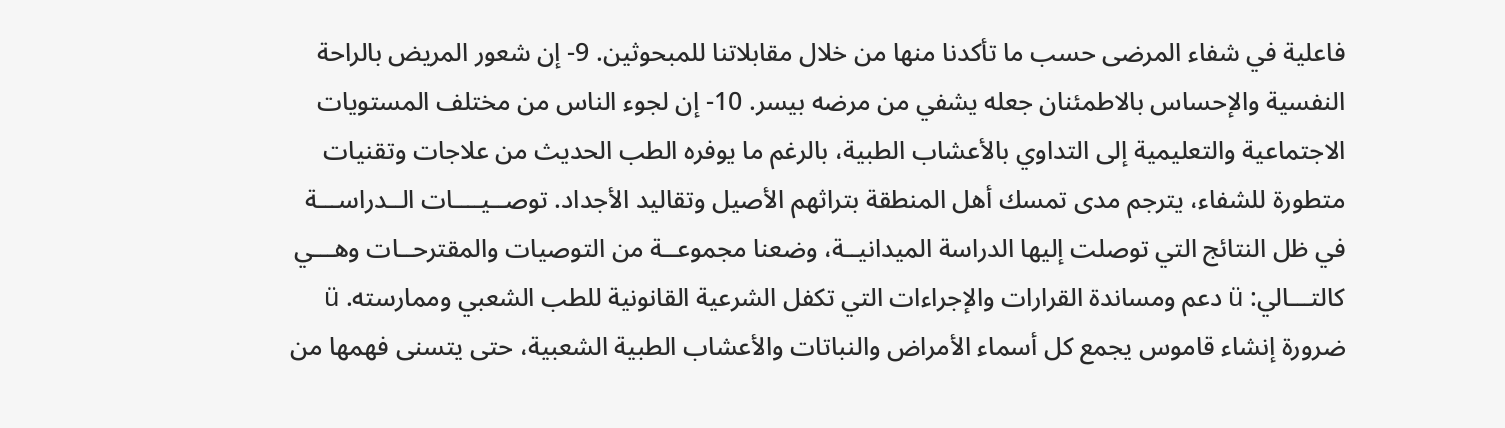فاعلية في شفاء المرضى حسب ما تأكدنا منها من خلال مقابلاتنا للمبحوثين. 9- إن شعور المريض بالراحة النفسية والإحساس بالاطمئنان جعله يشفي من مرضه بيسر. 10- إن لجوء الناس من مختلف المستويات الاجتماعية والتعليمية إلى التداوي بالأعشاب الطبية، بالرغم ما يوفره الطب الحديث من علاجات وتقنيات متطورة للشفاء، يترجم مدى تمسك أهل المنطقة بتراثهم الأصيل وتقاليد الأجداد. توصــيــــات الــدراســـة في ظل النتائج التي توصلت إليها الدراسة الميدانيــة، وضعنا مجموعــة من التوصيات والمقترحــات وهـــي كالتـــالي: ü دعم ومساندة القرارات والإجراءات التي تكفل الشرعية القانونية للطب الشعبي وممارسته. ü ضرورة إنشاء قاموس يجمع كل أسماء الأمراض والنباتات والأعشاب الطبية الشعبية، حتى يتسنى فهمها من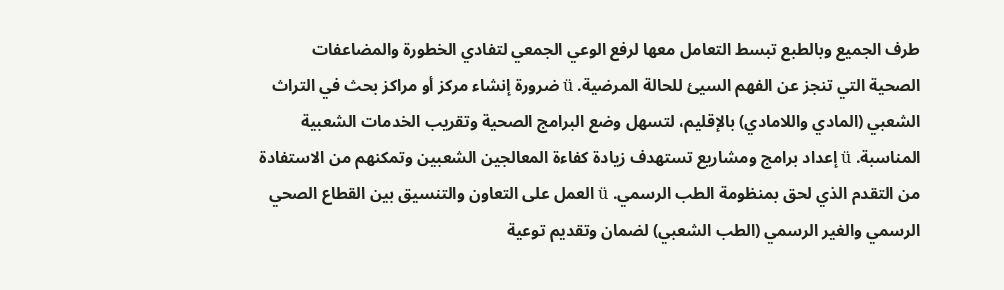طرف الجميع وبالطبع تبسط التعامل معها لرفع الوعي الجمعي لتفادي الخطورة والمضاعفات الصحية التي تنجز عن الفهم السيئ للحالة المرضية. ü ضرورة إنشاء مركز أو مراكز بحث في التراث الشعبي (المادي واللامادي) بالإقليم، لتسهل وضع البرامج الصحية وتقريب الخدمات الشعبية المناسبة. ü إعداد برامج ومشاريع تستهدف زيادة كفاءة المعالجين الشعبين وتمكنهم من الاستفادة من التقدم الذي لحق بمنظومة الطب الرسمي. ü العمل على التعاون والتنسيق بين القطاع الصحي الرسمي والغير الرسمي (الطب الشعبي) لضمان وتقديم توعية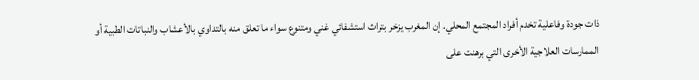ذات جودة وفاعلية تخدم أفراد المجتمع المحلي. إن المغرب يزخر بتراث استشفائي غني ومتنوع سواء ما تعلق منه بالتداوي بالأعشاب والنباتات الطبية أو الممارسات العلاجية الأخرى التي برهنت على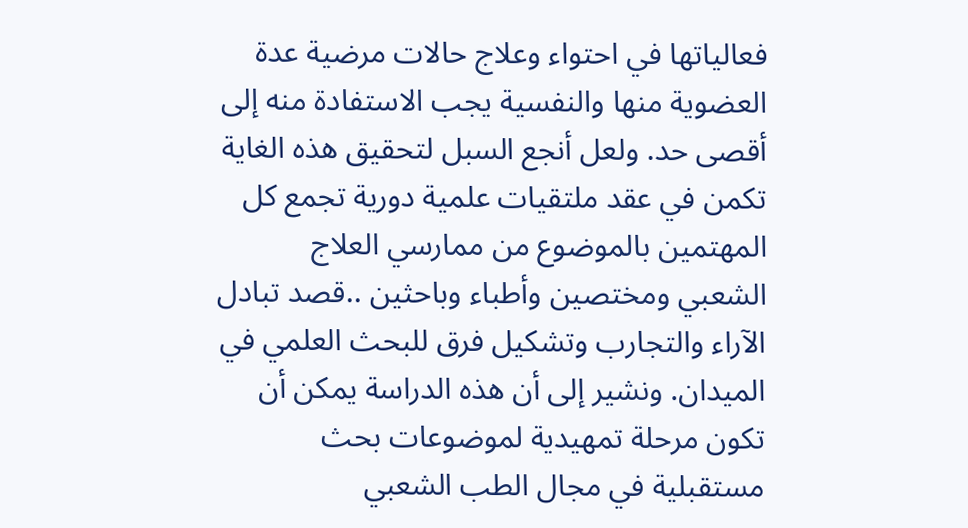فعالياتها في احتواء وعلاج حالات مرضية عدة العضوية منها والنفسية يجب الاستفادة منه إلى أقصى حد. ولعل أنجع السبل لتحقيق هذه الغاية تكمن في عقد ملتقيات علمية دورية تجمع كل المهتمين بالموضوع من ممارسي العلاج الشعبي ومختصين وأطباء وباحثين ..قصد تبادل الآراء والتجارب وتشكيل فرق للبحث العلمي في الميدان. ونشير إلى أن هذه الدراسة يمكن أن تكون مرحلة تمهيدية لموضوعات بحث مستقبلية في مجال الطب الشعبي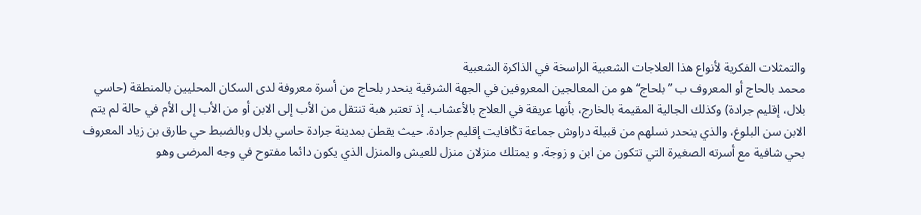والتمثلات الفكرية لأنواع هذا العلاجات الشعبية الراسخة في الذاكرة الشعبية
محمد بالحاج أو المعروف ب ”بلحاج“ هو من المعالجين المعروفين في الجهة الشرقية ينحدر بلحاج من أسرة معروفة لدى السكان المحليين بالمنطقة (حاسي بلال، إقليم جرادة) وكذلك الجالية المقيمة بالخارج، بأنها عريقة في العلاج بالأعشاب. إذ تعتبر هبة تنتقل من الأب إلى الابن أو من الأب إلى الأم في حالة لم يتم الابن سن البلوغ، والذي ينحدر نسلهم من قبيلة دراوش جماعة تݣافايت إقليم جرادة. حيث يقطن بمدينة جرادة حاسي بلال وبالضبط حي طارق بن زياد المعروف بحي شافية مع أسرته الصغيرة التي تتكون من ابن و زوجة. و يمتلك منزلان منزل للعيش والمنزل الذي يكون دائما مفتوح في وجه المرضى وهو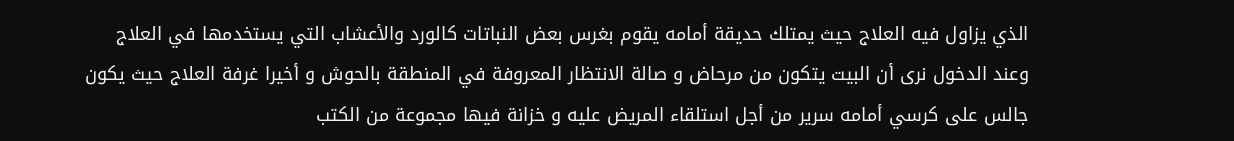الذي يزاول فيه العلاج حيث يمتلك حديقة أمامه يقوم بغرس بعض النباتات كالورد والأعشاب التي يستخدمها في العلاج وعند الدخول نرى أن البيت يتكون من مرحاض و صالة الانتظار المعروفة في المنطقة بالحوش و أخيرا غرفة العلاج حيث يكون جالس على كرسي أمامه سرير من أجل استلقاء المريض عليه و خزانة فيها مجموعة من الكتب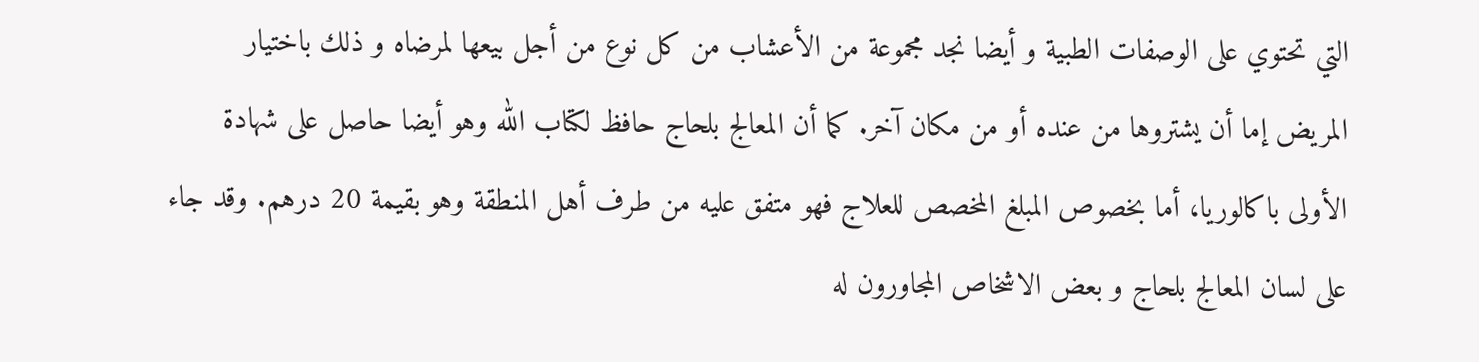التي تحتوي على الوصفات الطبية و أيضا نجد مجموعة من الأعشاب من كل نوع من أجل بيعها لمرضاه و ذلك باختيار المريض إما أن يشتروها من عنده أو من مكان آخر. كما أن المعالج بلحاج حافظ لكتاب الله وهو أيضا حاصل على شهادة الأولى باكالوريا، أما بخصوص المبلغ المخصص للعلاج فهو متفق عليه من طرف أهل المنطقة وهو بقيمة 20 درهم. وقد جاء على لسان المعالج بلحاج و بعض الاشخاص المجاورون له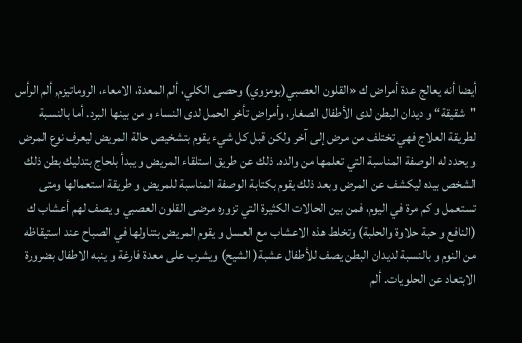أيضا أنه يعالج عدة أمراض ك «القلون العصبي(بومزوي) وحصى الكلي، ألم المعدة، الامعاء، الروماتيزم, ألم الرأس "شقيقة“ و ديدان البطن لدى الأطفال الصغار، وأمراض تأخر الحمل لدى النساء و من بينها البرد. أما بالنسبة لطريقة العلاج فهي تختلف من مرض إلى آخر ولكن قبل كل شيء يقوم بتشخيص حالة المريض ليعرف نوع المرض و يحدد له الوصفة المناسبة التي تعلمها من والده. ذلك عن طريق استلقاء المريض و يبدأ بلحاج بتدليك بطن ذلك الشخص بيده ليكشف عن المرض وبعد ذلك يقوم بكتابة الوصفة المناسبة للمريض و طريقة استعمالها ومتى تستعمل و كم مرة في اليوم، فمن بين الحالات الكثيرة التي تزوره مرضى القلون العصبي و يصف لهم أعشاب ك (النافع و حبة حلاوة والحلبة) وتخلط هذه الاعشاب مع العسل و يقوم المريض بتناولها في الصباح عند استيقاظه من النوم و بالنسبة لديدان البطن يصف للأطفال عشبة( الشيح) ويشرب على معدة فارغة و ينبه الاطفال بضرورة الابتعاد عن الحلويات. ألم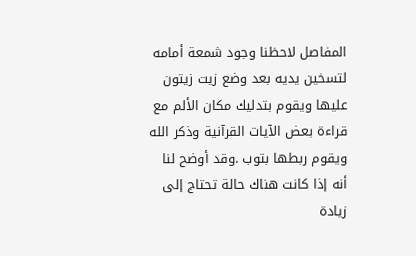المفاصل لاحظنا وجود شمعة أمامه لتسخين يديه بعد وضع زيت زيتون عليها ويقوم بتدليك مكان الألم مع قراءة بعض الآيات القرآنية وذكر الله ويقوم ربطها بتوب .وقد أوضح لنا أنه إذا كانت هناك حالة تحتاج إلى زيادة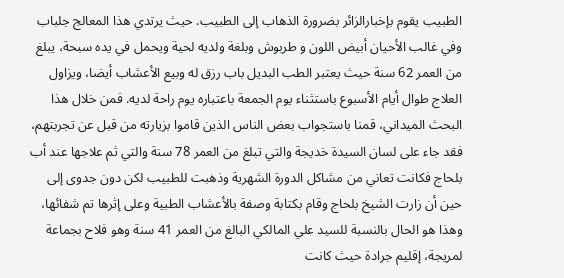الطبيب يقوم بإخبارالزائر بضرورة الذهاب إلى الطبيب. حيث يرتدي هذا المعالج جلباب وفي غالب الأحيان أبيض اللون و طربوش وبلغة ولديه لحية ويحمل في يده سبحة، يبلغ من العمر 62 سنة حيث يعتبر الطب البديل باب رزق له وبيع الأعشاب أيضا، ويزاول العلاج طوال أيام الأسبوع باستثناء يوم الجمعة باعتباره يوم راحة لديه. فمن خلال هذا البحث الميداني، قمنا باستجواب بعض الناس الذين قاموا بزيارته من قبل عن تجربتهم، فقد جاء على لسان السيدة خديجة والتي تبلغ من العمر 78 سنة والتي ثم علاجها عند أب بلحاج فكانت تعاني من مشاكل الدورة الشهرية وذهبت للطبيب لكن دون جدوى إلى حين أن زارت الشيخ بلحاج وقام بكتابة وصفة بالأعشاب الطبية وعلى إثرها تم شفائها، وهذا هو الحال بالنسبة للسيد علي المالكي البالغ من العمر 41 سنة وهو فلاح بجماعة لمريجة، إقليم جرادة حيث كانت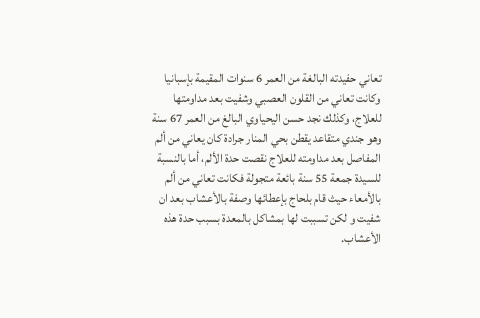تعاني حفيدته البالغة من العمر 6 سنوات المقيمة بإسبانيا وكانت تعاني من القلون العصبي وشفيت بعد مداومتها للعلاج، وكذلك نجد حسن اليحياوي البالغ من العمر 67 سنة وهو جندي متقاعد يقطن بحي المنار جرادة كان يعاني من ألم المفاصل بعد مداومته للعلاج نقصت حدة الألم، أما بالنسبة للسيدة جمعة 55 سنة بائعة متجولة فكانت تعاني من ألم بالأمعاء حيث قام بلحاج بإعطائها وصفة بالأعشاب بعد ان شفيت و لكن تسببت لها بمشاكل بالمعدة بسبب حدة هذه الأعشاب.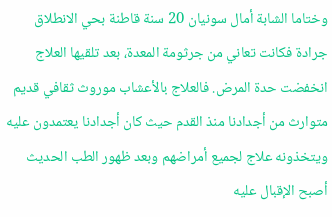وختاما الشابة أمال سونيان 20 سنة قاطنة بحي الانطلاق جرادة فكانت تعاني من جرثومة المعدة، بعد تلقيها العلاج انخفضت حدة المرض. فالعلاج بالأعشاب موروث ثقافي قديم متوارث من أجدادنا منذ القدم حيث كان أجدادنا يعتمدون عليه ويتخذونه علاج لجميع أمراضهم وبعد ظهور الطب الحديث أصبح الإقبال عليه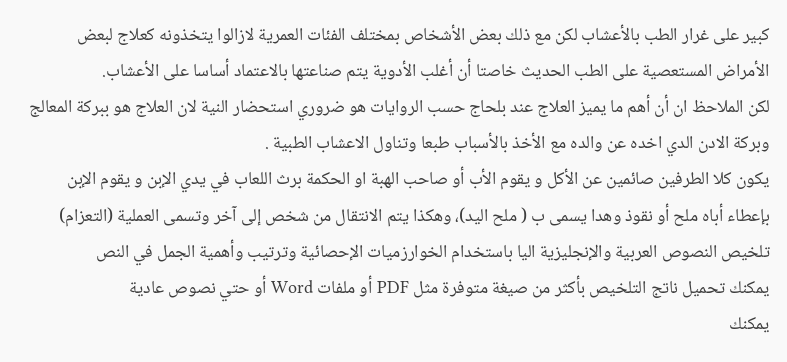كبير على غرار الطب بالأعشاب لكن مع ذلك بعض الأشخاص بمختلف الفئات العمرية لازالوا يتخذونه كعلاج لبعض الأمراض المستعصية على الطب الحديث خاصتا أن أغلب الأدوية يتم صناعتها بالاعتماد أساسا على الأعشاب.
لكن الملاحظ ان أن أهم ما يميز العلاج عند بلحاج حسب الروايات هو ضروري استحضار النية لان العلاج هو ببركة المعالج وبركة الادن الدي اخده عن والده مع الأخذ بالأسباب طبعا وتناول الاعشاب الطبية .
يكون كلا الطرفين صائمين عن الأكل و يقوم الأب أو صاحب الهبة او الحكمة برث اللعاب في يدي الإبن و يقوم الإبن بإعطاء أباه ملح أو نقوذ وهدا يسمى ب ( ملح اليد)، وهكذا يتم الانتقال من شخص إلى آخر وتسمى العملية (التعزام)
تلخيص النصوص العربية والإنجليزية اليا باستخدام الخوارزميات الإحصائية وترتيب وأهمية الجمل في النص
يمكنك تحميل ناتج التلخيص بأكثر من صيغة متوفرة مثل PDF أو ملفات Word أو حتي نصوص عادية
يمكنك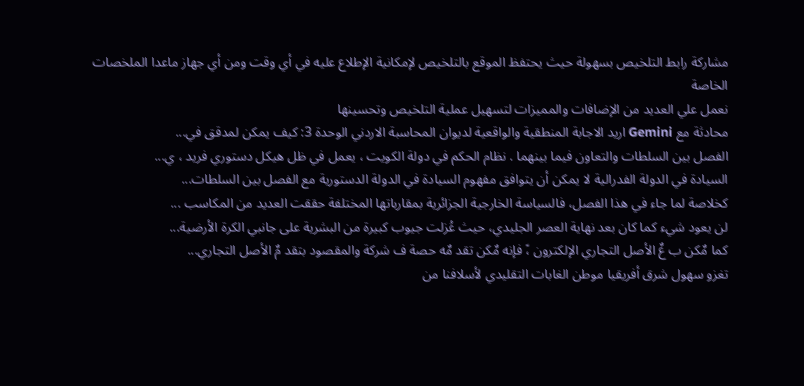مشاركة رابط التلخيص بسهولة حيث يحتفظ الموقع بالتلخيص لإمكانية الإطلاع عليه في أي وقت ومن أي جهاز ماعدا الملخصات الخاصة
نعمل علي العديد من الإضافات والمميزات لتسهيل عملية التلخيص وتحسينها
محادثة مع Gemini اريد الاجابة المنطقية والواقعية لديوان المحاسبة الاردني الوحدة 3: كيف يمكن لمدقق في...
الفصل بين السلطات والتعاون فيما بينهما . نظام الحكم في دولة الكويت ، يعمل في ظل هيكل دستوري فريد ، ي...
السيادة في الدولة الفدرالية لا يمكن أن يتوافق مفهوم السيادة في الدولة الدستورية مع الفصل بين السلطات...
كخلاصة لما جاء في هذا الفصل، فالسياسة الخارجية الجزائرية بمقارباتها المختلفة حققت العديد من المكاسب ...
لن يعود شيء كما كان بعد نهاية العصر الجليدي، حيث عُزلت جيوب كبيرة من البشرية على جانبي الكرة الأرضية...
كما مٌكن ب عٌ الأصل التجاري الإلكترون ،ً فإنه مٌكن تقد مٌه حصة ف شركة والمقصود بتقد مٌ الأصل التجاري...
تغزو سهول شرق أفريقيا موطن الغابات التقليدي لأسلافنا من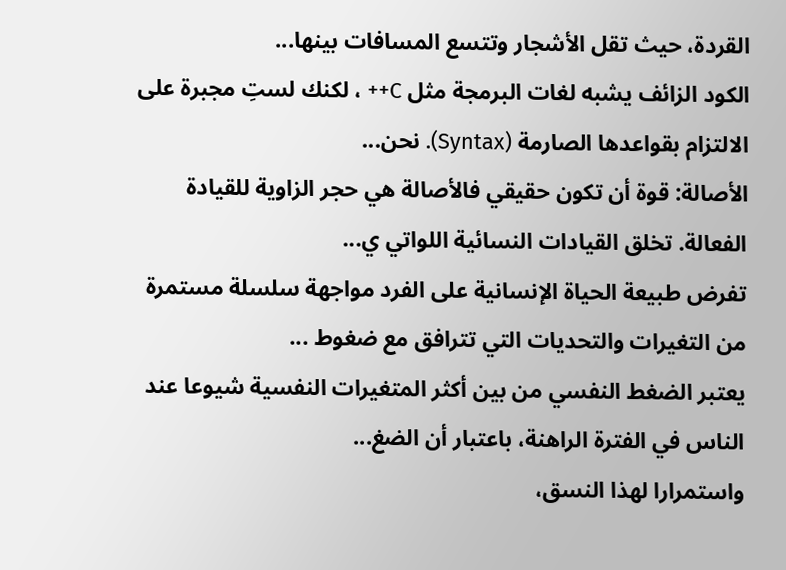القردة، حيث تقل الأشجار وتتسع المسافات بينها...
الكود الزائف يشبه لغات البرمجة مثل C++ ، لكنك لستِ مجبرة على الالتزام بقواعدها الصارمة (Syntax). نحن...
الأصالة: قوة أن تكون حقيقي فالأصالة هي حجر الزاوية للقيادة الفعالة. تخلق القيادات النسائية اللواتي ي...
تفرض طبيعة الحياة الإنسانية على الفرد مواجهة سلسلة مستمرة من التغيرات والتحديات التي تترافق مع ضغوط ...
يعتبر الضغط النفسي من بين أكثر المتغيرات النفسية شيوعا عند الناس في الفترة الراهنة، باعتبار أن الضغ...
واستمرارا لهذا النسق،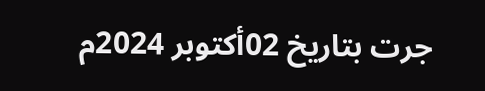جرت بتاريخ 02أكتوبر 2024م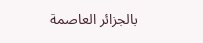بالجزائر العاصمة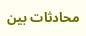محادثات بين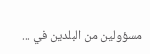مسؤولين من البلدين في ...